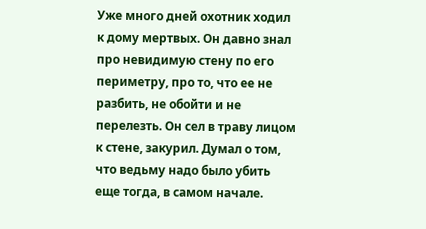Уже много дней охотник ходил к дому мертвых. Он давно знал про невидимую стену по его периметру, про то, что ее не разбить, не обойти и не перелезть. Он сел в траву лицом к стене, закурил. Думал о том, что ведьму надо было убить еще тогда, в самом начале.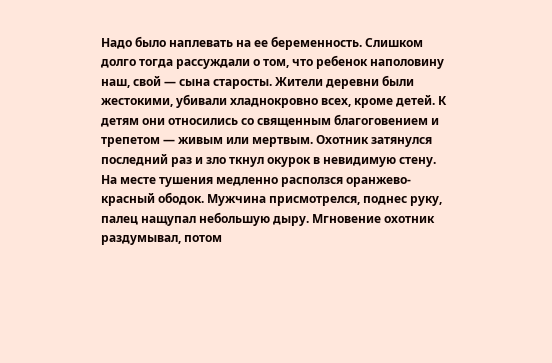Надо было наплевать на ее беременность. Слишком долго тогда рассуждали о том, что ребенок наполовину наш, свой — сына старосты. Жители деревни были жестокими, убивали хладнокровно всех, кроме детей. К детям они относились со священным благоговением и трепетом — живым или мертвым. Охотник затянулся последний раз и зло ткнул окурок в невидимую стену. На месте тушения медленно расползся оранжево-красный ободок. Мужчина присмотрелся, поднес руку, палец нащупал небольшую дыру. Мгновение охотник раздумывал, потом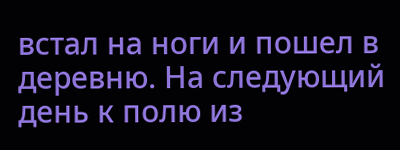встал на ноги и пошел в деревню. На следующий день к полю из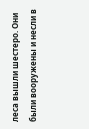леса вышли шестеро. Они были вооружены и несли в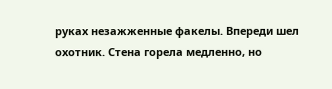руках незажженные факелы. Впереди шел охотник. Стена горела медленно, но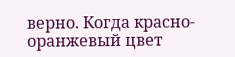верно. Когда красно-оранжевый цвет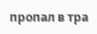пропал в тра